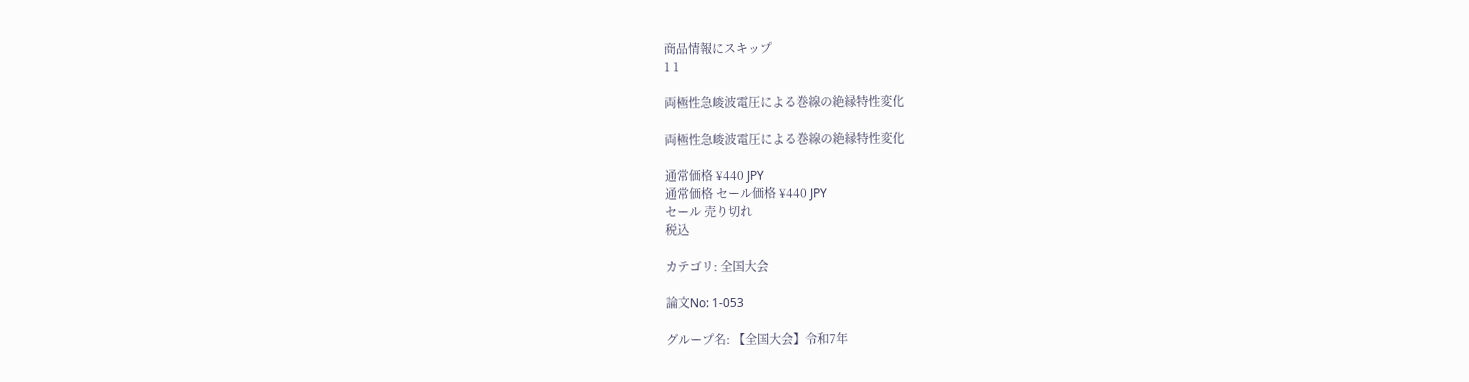商品情報にスキップ
1 1

両極性急峻波電圧による巻線の絶縁特性変化

両極性急峻波電圧による巻線の絶縁特性変化

通常価格 ¥440 JPY
通常価格 セール価格 ¥440 JPY
セール 売り切れ
税込

カテゴリ: 全国大会

論文No: 1-053

グループ名: 【全国大会】令和7年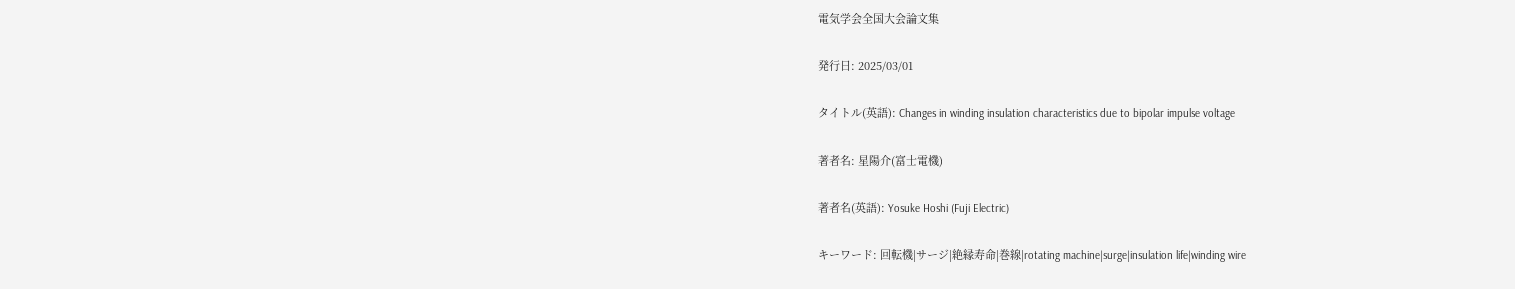電気学会全国大会論文集

発行日: 2025/03/01

タイトル(英語): Changes in winding insulation characteristics due to bipolar impulse voltage

著者名: 星陽介(富士電機)

著者名(英語): Yosuke Hoshi (Fuji Electric)

キーワード: 回転機|サージ|絶縁寿命|巻線|rotating machine|surge|insulation life|winding wire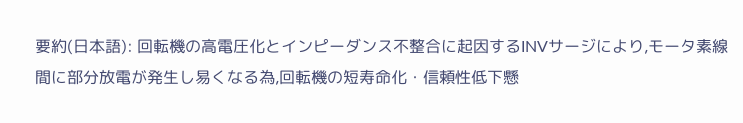要約(日本語): 回転機の高電圧化とインピーダンス不整合に起因するINVサージにより,モータ素線間に部分放電が発生し易くなる為,回転機の短寿命化・信頼性低下懸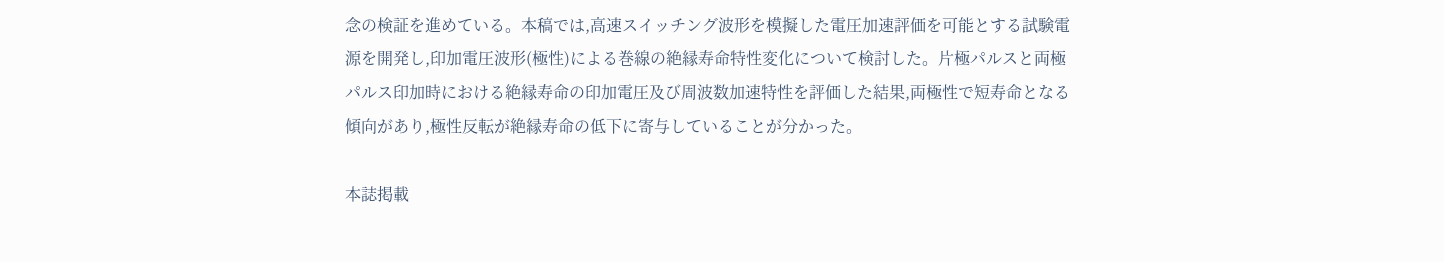念の検証を進めている。本稿では,高速スイッチング波形を模擬した電圧加速評価を可能とする試験電源を開発し,印加電圧波形(極性)による巻線の絶縁寿命特性変化について検討した。片極パルスと両極パルス印加時における絶縁寿命の印加電圧及び周波数加速特性を評価した結果,両極性で短寿命となる傾向があり,極性反転が絶縁寿命の低下に寄与していることが分かった。

本誌掲載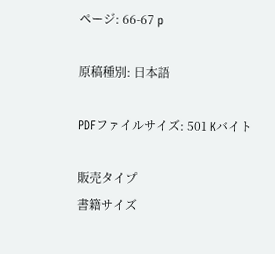ページ: 66-67 p

原稿種別: 日本語

PDFファイルサイズ: 501 Kバイト

販売タイプ
書籍サイズ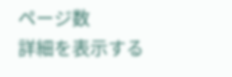ページ数
詳細を表示する